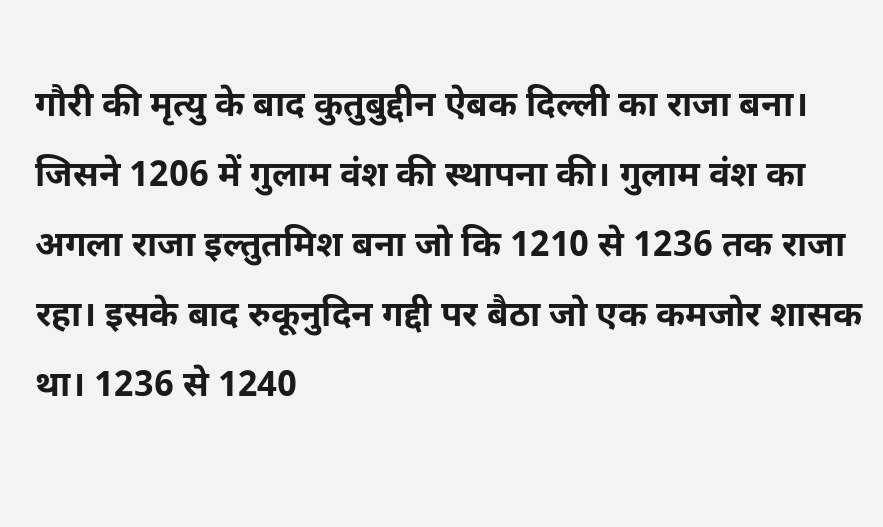गौरी की मृत्यु के बाद कुतुबुद्दीन ऐबक दिल्ली का राजा बना। जिसने 1206 में गुलाम वंश की स्थापना की। गुलाम वंश का अगला राजा इल्तुतमिश बना जो कि 1210 से 1236 तक राजा रहा। इसके बाद रुकूनुदिन गद्दी पर बैठा जो एक कमजोर शासक था। 1236 से 1240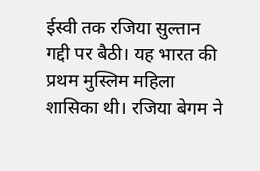ईस्वी तक रजिया सुल्तान गद्दी पर बैठी। यह भारत की प्रथम मुस्लिम महिला शासिका थी। रजिया बेगम ने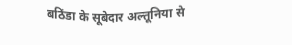बठिंडा के सूबेदार अल्तूनिया से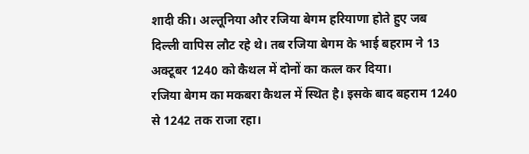शादी की। अल्तूनिया और रजिया बेगम हरियाणा होते हुए जब दिल्ली वापिस लौट रहे थे। तब रजिया बेगम के भाई बहराम ने 13 अक्टूबर 1240 को कैथल में दोनों का कत्ल कर दिया।
रजिया बेगम का मकबरा कैथल में स्थित है। इसके बाद बहराम 1240 से 1242 तक राजा रहा।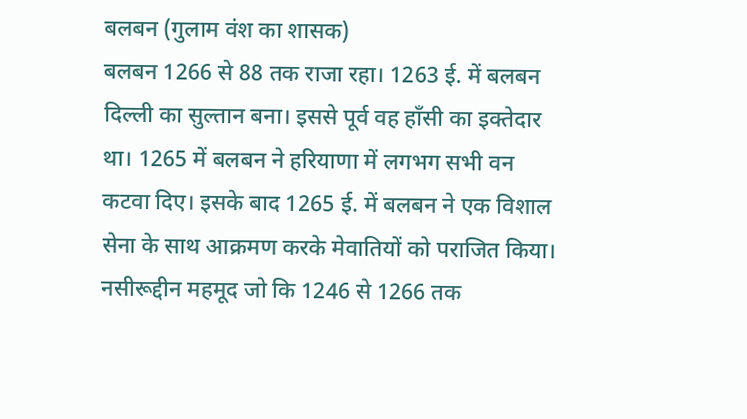बलबन (गुलाम वंश का शासक)
बलबन 1266 से 88 तक राजा रहा। 1263 ई. में बलबन दिल्ली का सुल्तान बना। इससे पूर्व वह हाँसी का इक्तेदार था। 1265 में बलबन ने हरियाणा में लगभग सभी वन कटवा दिए। इसके बाद 1265 ई. में बलबन ने एक विशाल सेना के साथ आक्रमण करके मेवातियों को पराजित किया।
नसीरूद्दीन महमूद जो कि 1246 से 1266 तक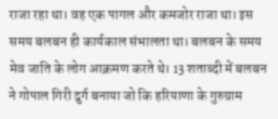राजा रहा था। वह एक पागल और कमजोर राजा था। इस समय बलबन ही कार्यकाल संभालता था। बलबन के समय मेव जाति के लोग आक्रमण करते थे। 13 शताब्दी में बलबन ने गोपाल गिरी दुर्ग बनाया जो कि हरियाणा के गुरुग्राम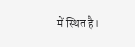में स्थित है।